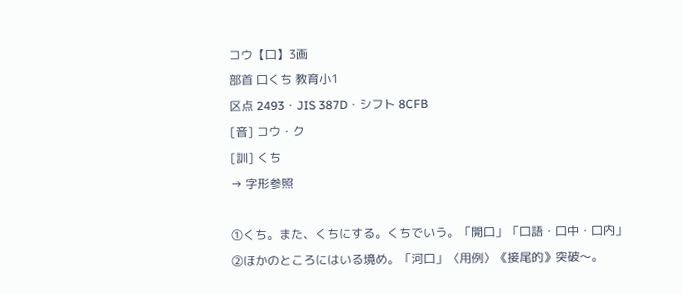コウ【口】3画
部首 口くち 教育小1
区点 2493・JIS 387D・シフト 8CFB
[音] コウ・ク
[訓] くち
→ 字形参照

①くち。また、くちにする。くちでいう。「開口」「口語・口中・口内」
②ほかのところにはいる境め。「河口」〈用例〉《接尾的》突破〜。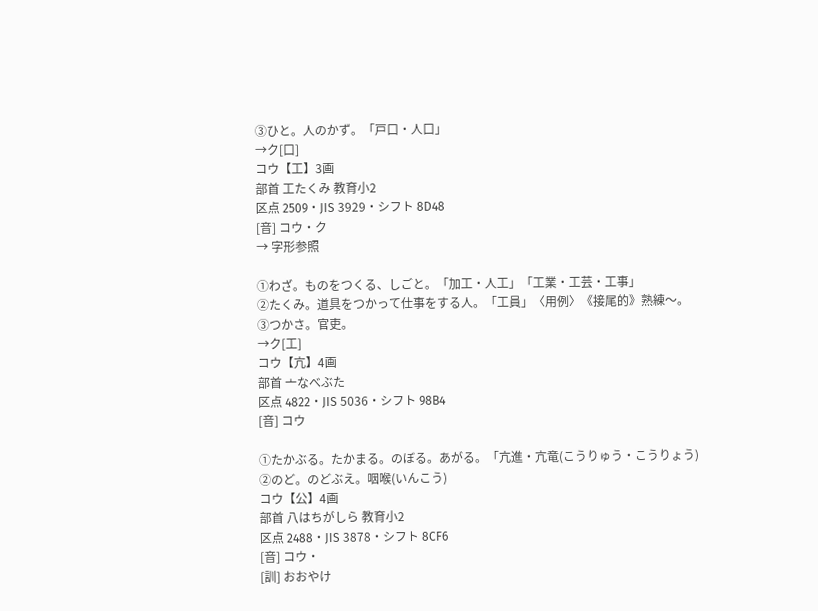③ひと。人のかず。「戸口・人口」
→ク[口]
コウ【工】3画
部首 工たくみ 教育小2
区点 2509・JIS 3929・シフト 8D48
[音] コウ・ク
→ 字形参照

①わざ。ものをつくる、しごと。「加工・人工」「工業・工芸・工事」
②たくみ。道具をつかって仕事をする人。「工員」〈用例〉《接尾的》熟練〜。
③つかさ。官吏。
→ク[工]
コウ【亢】4画
部首 亠なべぶた
区点 4822・JIS 5036・シフト 98B4
[音] コウ

①たかぶる。たかまる。のぼる。あがる。「亢進・亢竜(こうりゅう・こうりょう)
②のど。のどぶえ。咽喉(いんこう)
コウ【公】4画
部首 八はちがしら 教育小2
区点 2488・JIS 3878・シフト 8CF6
[音] コウ・
[訓] おおやけ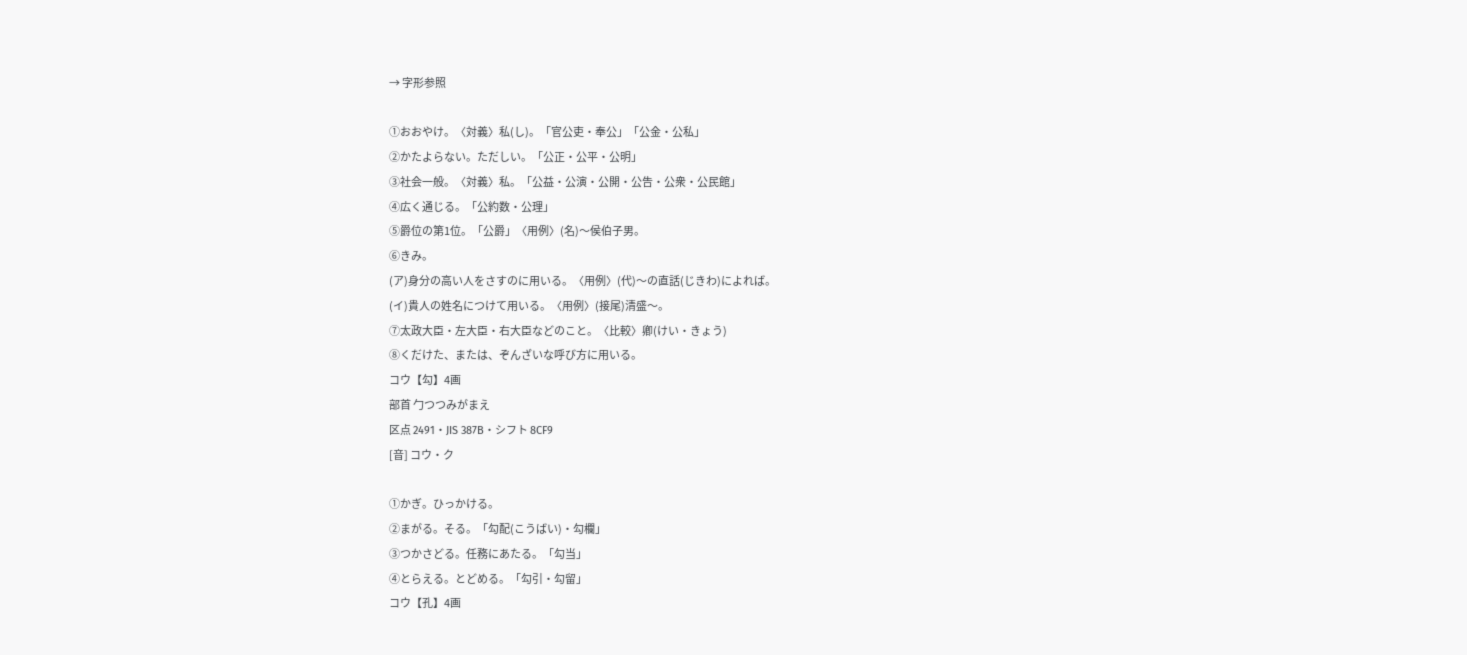→ 字形参照

①おおやけ。〈対義〉私(し)。「官公吏・奉公」「公金・公私」
②かたよらない。ただしい。「公正・公平・公明」
③社会一般。〈対義〉私。「公益・公演・公開・公告・公衆・公民館」
④広く通じる。「公約数・公理」
⑤爵位の第1位。「公爵」〈用例〉(名)〜侯伯子男。
⑥きみ。
(ア)身分の高い人をさすのに用いる。〈用例〉(代)〜の直話(じきわ)によれば。
(イ)貴人の姓名につけて用いる。〈用例〉(接尾)清盛〜。
⑦太政大臣・左大臣・右大臣などのこと。〈比較〉卿(けい・きょう)
⑧くだけた、または、ぞんざいな呼び方に用いる。
コウ【勾】4画
部首 勹つつみがまえ
区点 2491・JIS 387B・シフト 8CF9
[音] コウ・ク

①かぎ。ひっかける。
②まがる。そる。「勾配(こうばい)・勾欄」
③つかさどる。任務にあたる。「勾当」
④とらえる。とどめる。「勾引・勾留」
コウ【孔】4画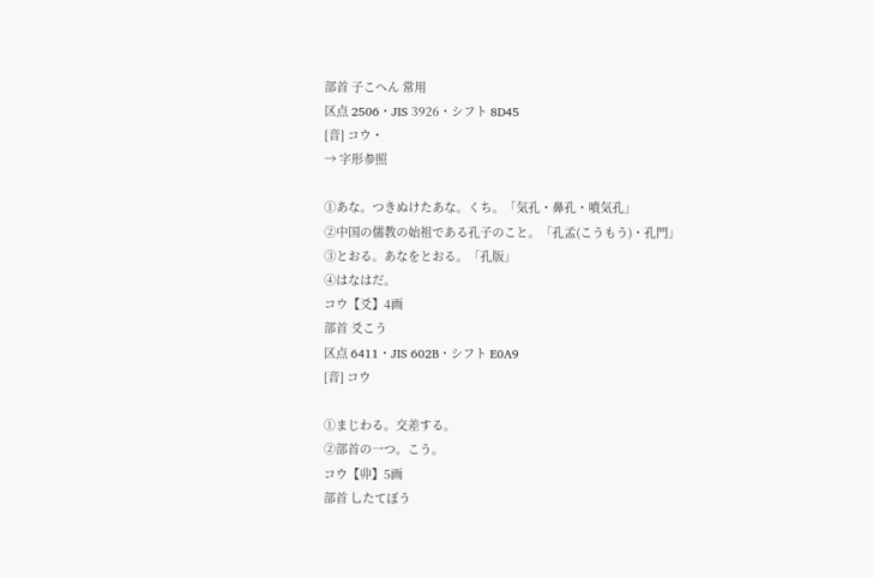部首 子こへん 常用
区点 2506・JIS 3926・シフト 8D45
[音] コウ・
→ 字形参照

①あな。つきぬけたあな。くち。「気孔・鼻孔・噴気孔」
②中国の儒教の始祖である孔子のこと。「孔孟(こうもう)・孔門」
③とおる。あなをとおる。「孔版」
④はなはだ。
コウ【爻】4画
部首 爻こう
区点 6411・JIS 602B・シフト E0A9
[音] コウ

①まじわる。交差する。
②部首の一つ。こう。
コウ【丱】5画
部首 乚たてぼう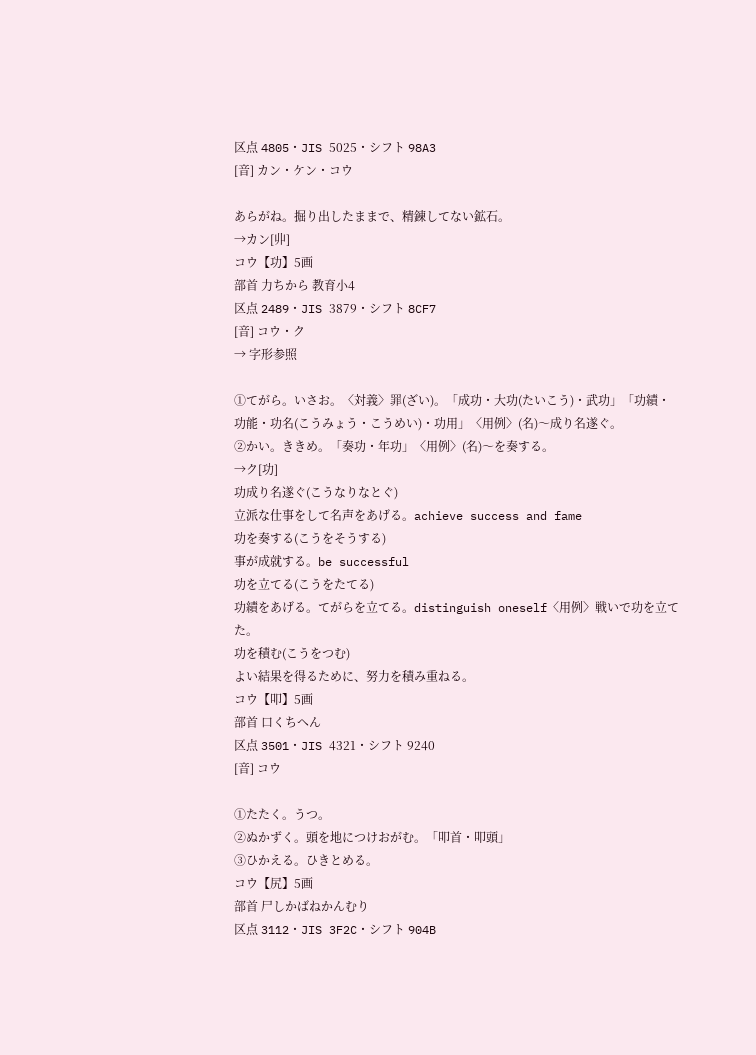区点 4805・JIS 5025・シフト 98A3
[音] カン・ケン・コウ

あらがね。掘り出したままで、精錬してない鉱石。
→カン[丱]
コウ【功】5画
部首 力ちから 教育小4
区点 2489・JIS 3879・シフト 8CF7
[音] コウ・ク
→ 字形参照

①てがら。いさお。〈対義〉罪(ざい)。「成功・大功(たいこう)・武功」「功績・功能・功名(こうみょう・こうめい)・功用」〈用例〉(名)〜成り名遂ぐ。
②かい。ききめ。「奏功・年功」〈用例〉(名)〜を奏する。
→ク[功]
功成り名遂ぐ(こうなりなとぐ)
立派な仕事をして名声をあげる。achieve success and fame
功を奏する(こうをそうする)
事が成就する。be successful
功を立てる(こうをたてる)
功績をあげる。てがらを立てる。distinguish oneself〈用例〉戦いで功を立てた。
功を積む(こうをつむ)
よい結果を得るために、努力を積み重ねる。
コウ【叩】5画
部首 口くちへん
区点 3501・JIS 4321・シフト 9240
[音] コウ

①たたく。うつ。
②ぬかずく。頭を地につけおがむ。「叩首・叩頭」
③ひかえる。ひきとめる。
コウ【尻】5画
部首 尸しかばねかんむり
区点 3112・JIS 3F2C・シフト 904B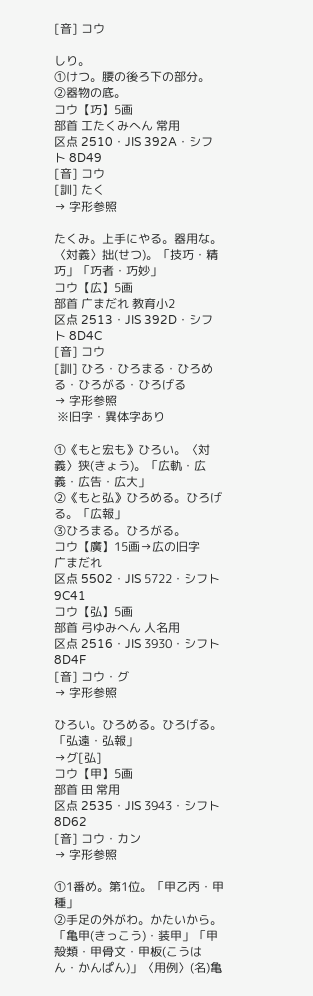[音] コウ

しり。
①けつ。腰の後ろ下の部分。
②器物の底。
コウ【巧】5画
部首 工たくみへん 常用
区点 2510・JIS 392A・シフト 8D49
[音] コウ
[訓] たく
→ 字形参照

たくみ。上手にやる。器用な。〈対義〉拙(せつ)。「技巧・精巧」「巧者・巧妙」
コウ【広】5画
部首 广まだれ 教育小2
区点 2513・JIS 392D・シフト 8D4C
[音] コウ
[訓] ひろ・ひろまる・ひろめる・ひろがる・ひろげる
→ 字形参照
 ※旧字・異体字あり

①《もと宏も》ひろい。〈対義〉狭(きょう)。「広軌・広義・広告・広大」
②《もと弘》ひろめる。ひろげる。「広報」
③ひろまる。ひろがる。
コウ【廣】15画→広の旧字
广まだれ
区点 5502・JIS 5722・シフト 9C41
コウ【弘】5画
部首 弓ゆみへん 人名用
区点 2516・JIS 3930・シフト 8D4F
[音] コウ・グ
→ 字形参照

ひろい。ひろめる。ひろげる。「弘遠・弘報」
→グ[弘]
コウ【甲】5画
部首 田 常用
区点 2535・JIS 3943・シフト 8D62
[音] コウ・カン
→ 字形参照

①1番め。第1位。「甲乙丙・甲種」
②手足の外がわ。かたいから。「亀甲(きっこう)・装甲」「甲殻類・甲骨文・甲板(こうはん・かんぱん)」〈用例〉(名)亀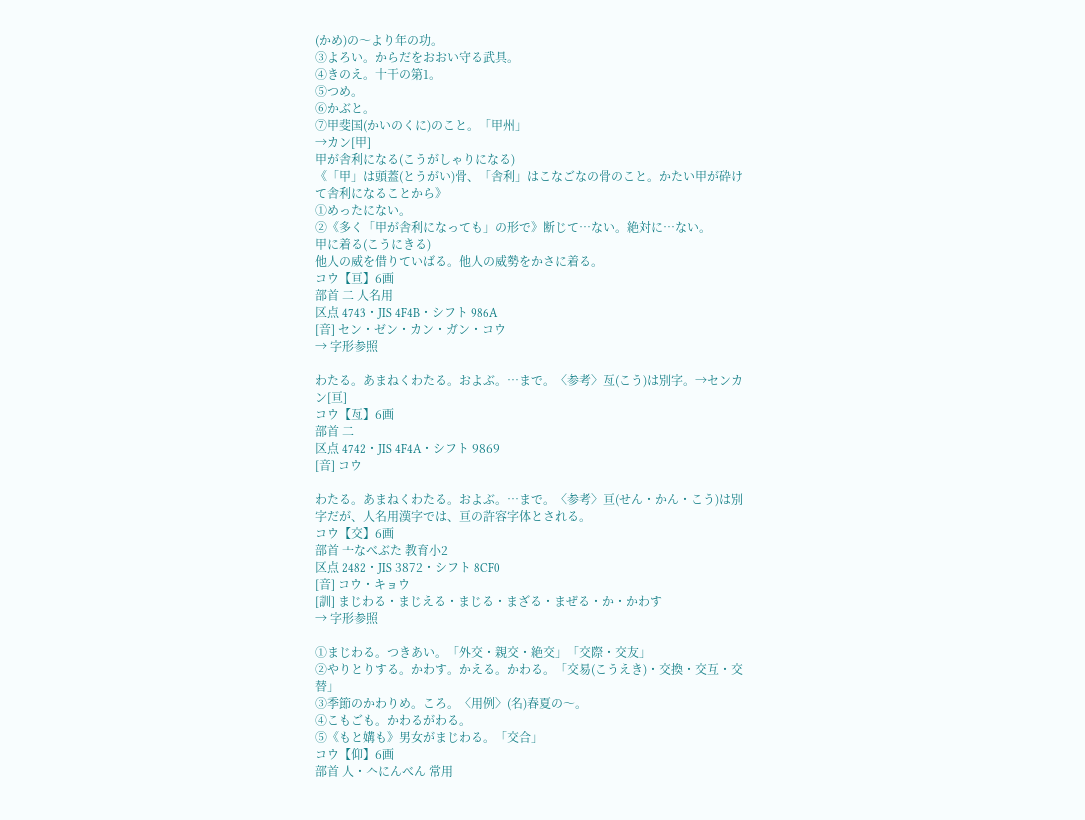(かめ)の〜より年の功。
③よろい。からだをおおい守る武具。
④きのえ。十干の第1。
⑤つめ。
⑥かぶと。
⑦甲斐国(かいのくに)のこと。「甲州」
→カン[甲]
甲が舎利になる(こうがしゃりになる)
《「甲」は頭蓋(とうがい)骨、「舎利」はこなごなの骨のこと。かたい甲が砕けて舎利になることから》
①めったにない。
②《多く「甲が舎利になっても」の形で》断じて…ない。絶対に…ない。
甲に着る(こうにきる)
他人の威を借りていばる。他人の威勢をかさに着る。
コウ【亘】6画
部首 二 人名用
区点 4743・JIS 4F4B・シフト 986A
[音] セン・ゼン・カン・ガン・コウ
→ 字形参照

わたる。あまねくわたる。およぶ。…まで。〈参考〉亙(こう)は別字。→センカン[亘]
コウ【亙】6画
部首 二
区点 4742・JIS 4F4A・シフト 9869
[音] コウ

わたる。あまねくわたる。およぶ。…まで。〈参考〉亘(せん・かん・こう)は別字だが、人名用漢字では、亘の許容字体とされる。
コウ【交】6画
部首 亠なべぶた 教育小2
区点 2482・JIS 3872・シフト 8CF0
[音] コウ・キョウ
[訓] まじわる・まじえる・まじる・まざる・まぜる・か・かわす
→ 字形参照

①まじわる。つきあい。「外交・親交・絶交」「交際・交友」
②やりとりする。かわす。かえる。かわる。「交易(こうえき)・交換・交互・交替」
③季節のかわりめ。ころ。〈用例〉(名)春夏の〜。
④こもごも。かわるがわる。
⑤《もと媾も》男女がまじわる。「交合」
コウ【仰】6画
部首 人・𠆢にんべん 常用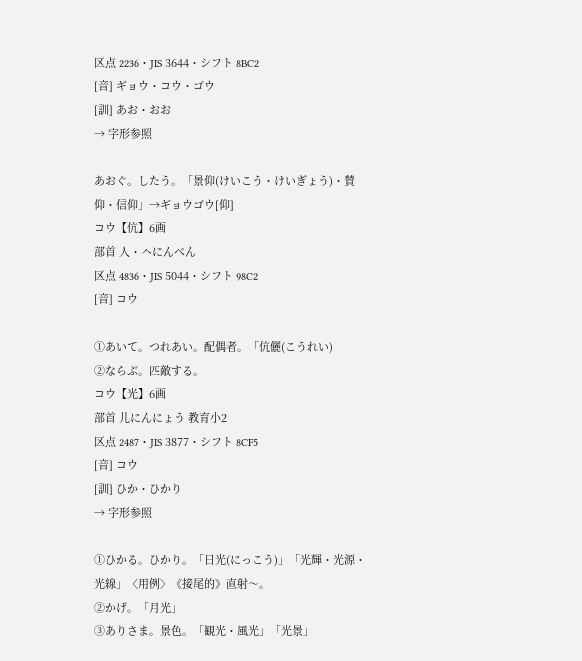区点 2236・JIS 3644・シフト 8BC2
[音] ギョウ・コウ・ゴウ
[訓] あお・おお
→ 字形参照

あおぐ。したう。「景仰(けいこう・けいぎょう)・賛仰・信仰」→ギョウゴウ[仰]
コウ【伉】6画
部首 人・𠆢にんべん
区点 4836・JIS 5044・シフト 98C2
[音] コウ

①あいて。つれあい。配偶者。「伉儷(こうれい)
②ならぶ。匹敵する。
コウ【光】6画
部首 儿にんにょう 教育小2
区点 2487・JIS 3877・シフト 8CF5
[音] コウ
[訓] ひか・ひかり
→ 字形参照

①ひかる。ひかり。「日光(にっこう)」「光輝・光源・光線」〈用例〉《接尾的》直射〜。
②かげ。「月光」
③ありさま。景色。「観光・風光」「光景」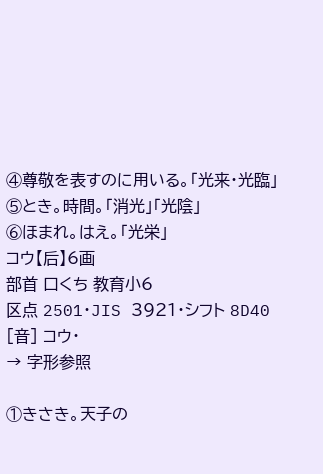④尊敬を表すのに用いる。「光来・光臨」
⑤とき。時間。「消光」「光陰」
⑥ほまれ。はえ。「光栄」
コウ【后】6画
部首 口くち 教育小6
区点 2501・JIS 3921・シフト 8D40
[音] コウ・
→ 字形参照

①きさき。天子の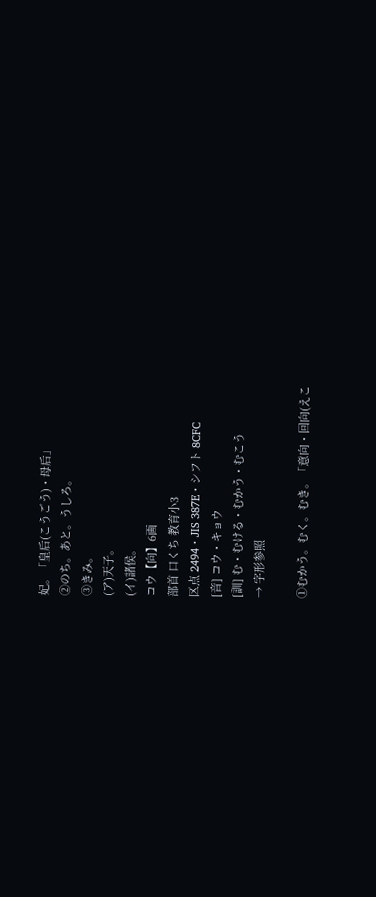妃。「皇后(こうごう)・母后」
②のち。あと。うしろ。
③きみ。
(ア)天子。
(イ)諸侯。
コウ【向】6画
部首 口くち 教育小3
区点 2494・JIS 387E・シフト 8CFC
[音] コウ・キョウ
[訓] む・むける・むかう・むこう
→ 字形参照

①むかう。むく。むき。「意向・回向(えこ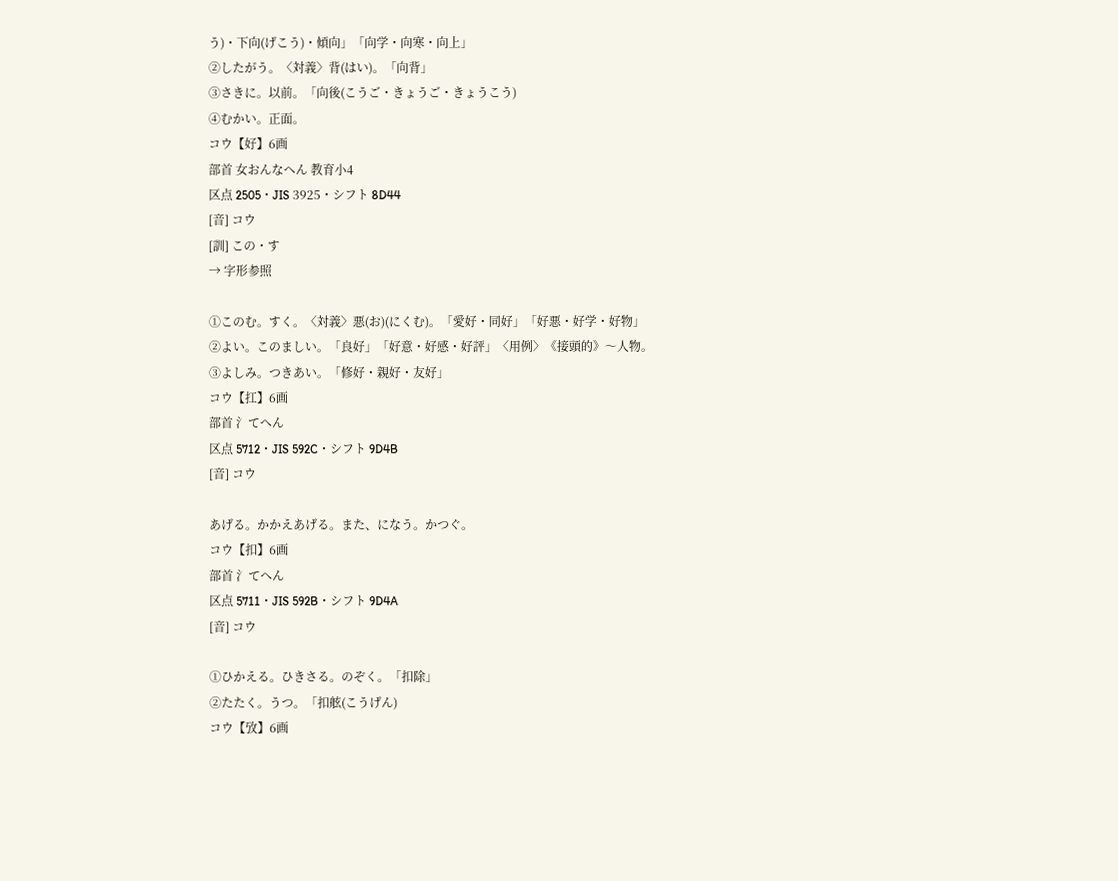う)・下向(げこう)・傾向」「向学・向寒・向上」
②したがう。〈対義〉背(はい)。「向背」
③さきに。以前。「向後(こうご・きょうご・きょうこう)
④むかい。正面。
コウ【好】6画
部首 女おんなへん 教育小4
区点 2505・JIS 3925・シフト 8D44
[音] コウ
[訓] この・す
→ 字形参照

①このむ。すく。〈対義〉悪(お)(にくむ)。「愛好・同好」「好悪・好学・好物」
②よい。このましい。「良好」「好意・好感・好評」〈用例〉《接頭的》〜人物。
③よしみ。つきあい。「修好・親好・友好」
コウ【扛】6画
部首 氵てへん
区点 5712・JIS 592C・シフト 9D4B
[音] コウ

あげる。かかえあげる。また、になう。かつぐ。
コウ【扣】6画
部首 氵てへん
区点 5711・JIS 592B・シフト 9D4A
[音] コウ

①ひかえる。ひきさる。のぞく。「扣除」
②たたく。うつ。「扣舷(こうげん)
コウ【攷】6画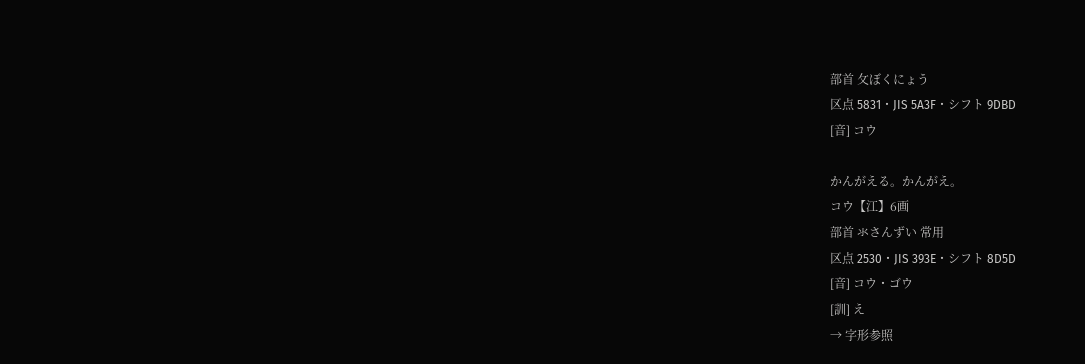部首 攵ぼくにょう
区点 5831・JIS 5A3F・シフト 9DBD
[音] コウ

かんがえる。かんがえ。
コウ【江】6画
部首 氺さんずい 常用
区点 2530・JIS 393E・シフト 8D5D
[音] コウ・ゴウ
[訓] え
→ 字形参照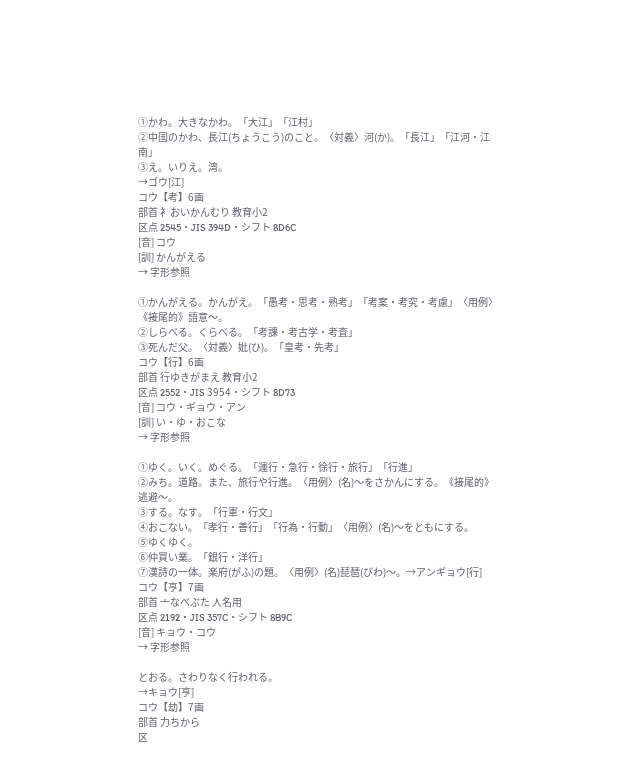①かわ。大きなかわ。「大江」「江村」
②中国のかわ、長江(ちょうこう)のこと。〈対義〉河(か)。「長江」「江河・江南」
③え。いりえ。湾。
→ゴウ[江]
コウ【考】6画
部首 衤おいかんむり 教育小2
区点 2545・JIS 394D・シフト 8D6C
[音] コウ
[訓] かんがえる
→ 字形参照

①かんがえる。かんがえ。「愚考・思考・熟考」「考案・考究・考慮」〈用例〉《接尾的》語意〜。
②しらべる。くらべる。「考課・考古学・考査」
③死んだ父。〈対義〉妣(ひ)。「皇考・先考」
コウ【行】6画
部首 行ゆきがまえ 教育小2
区点 2552・JIS 3954・シフト 8D73
[音] コウ・ギョウ・アン
[訓] い・ゆ・おこな
→ 字形参照

①ゆく。いく。めぐる。「運行・急行・徐行・旅行」「行進」
②みち。道路。また、旅行や行進。〈用例〉(名)〜をさかんにする。《接尾的》逃避〜。
③する。なす。「行軍・行文」
④おこない。「孝行・善行」「行為・行動」〈用例〉(名)〜をともにする。
⑤ゆくゆく。
⑥仲買い業。「銀行・洋行」
⑦漢詩の一体。楽府(がふ)の題。〈用例〉(名)琵琶(びわ)〜。→アンギョウ[行]
コウ【亨】7画
部首 亠なべぶた 人名用
区点 2192・JIS 357C・シフト 8B9C
[音] キョウ・コウ
→ 字形参照

とおる。さわりなく行われる。
→キョウ[亨]
コウ【劫】7画
部首 力ちから
区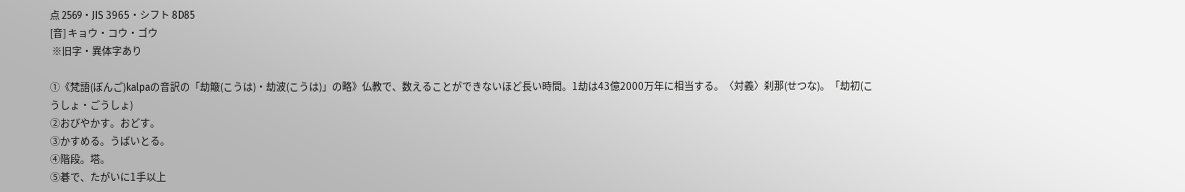点 2569・JIS 3965・シフト 8D85
[音] キョウ・コウ・ゴウ
 ※旧字・異体字あり

①《梵語(ぼんご)kalpaの音訳の「劫簸(こうは)・劫波(こうは)」の略》仏教で、数えることができないほど長い時間。1劫は43億2000万年に相当する。〈対義〉刹那(せつな)。「劫初(こうしょ・ごうしょ)
②おびやかす。おどす。
③かすめる。うばいとる。
④階段。塔。
⑤碁で、たがいに1手以上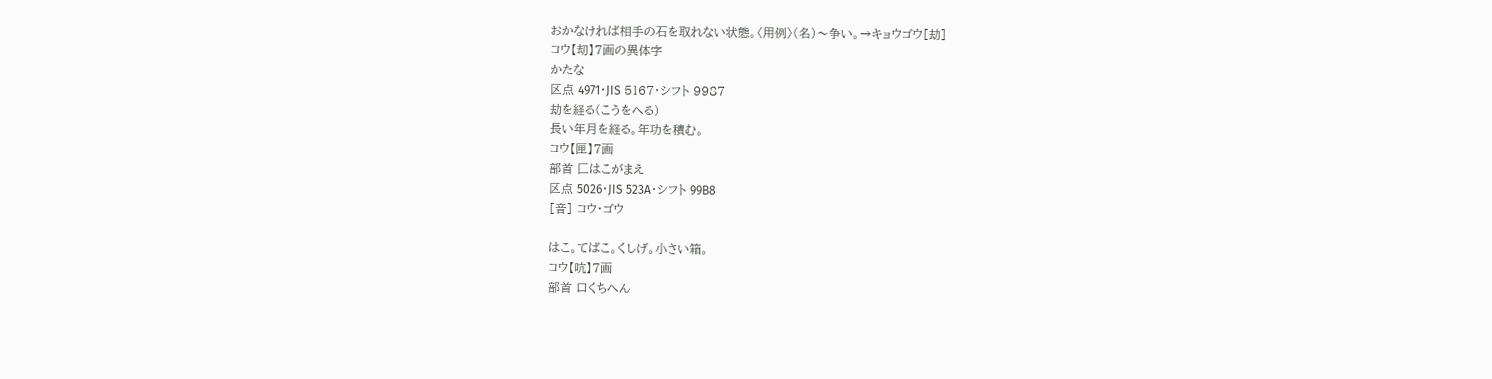おかなければ相手の石を取れない状態。〈用例〉(名)〜争い。→キョウゴウ[劫]
コウ【刧】7画の異体字
かたな
区点 4971・JIS 5167・シフト 9987
劫を経る(こうをへる)
長い年月を経る。年功を積む。
コウ【匣】7画
部首 匚はこがまえ
区点 5026・JIS 523A・シフト 99B8
[音] コウ・ゴウ

はこ。てばこ。くしげ。小さい箱。
コウ【吭】7画
部首 口くちへん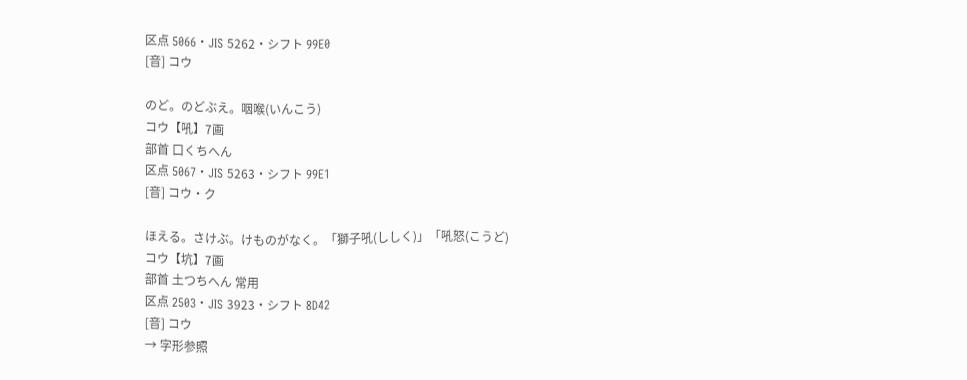区点 5066・JIS 5262・シフト 99E0
[音] コウ

のど。のどぶえ。咽喉(いんこう)
コウ【吼】7画
部首 口くちへん
区点 5067・JIS 5263・シフト 99E1
[音] コウ・ク

ほえる。さけぶ。けものがなく。「獅子吼(ししく)」「吼怒(こうど)
コウ【坑】7画
部首 土つちへん 常用
区点 2503・JIS 3923・シフト 8D42
[音] コウ
→ 字形参照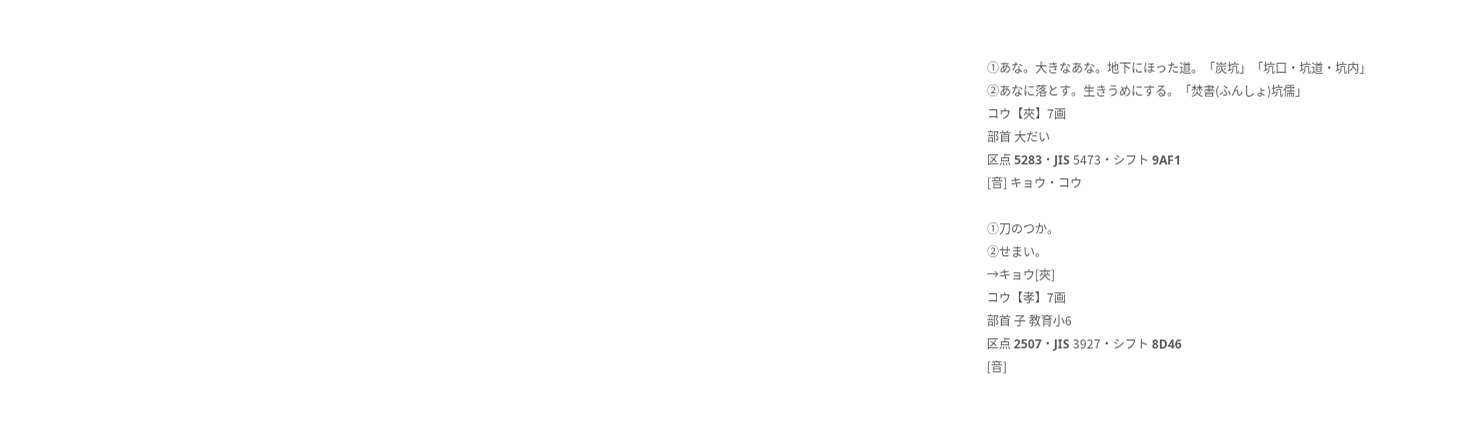①あな。大きなあな。地下にほった道。「炭坑」「坑口・坑道・坑内」
②あなに落とす。生きうめにする。「焚書(ふんしょ)坑儒」
コウ【夾】7画
部首 大だい
区点 5283・JIS 5473・シフト 9AF1
[音] キョウ・コウ

①刀のつか。
②せまい。
→キョウ[夾]
コウ【孝】7画
部首 子 教育小6
区点 2507・JIS 3927・シフト 8D46
[音]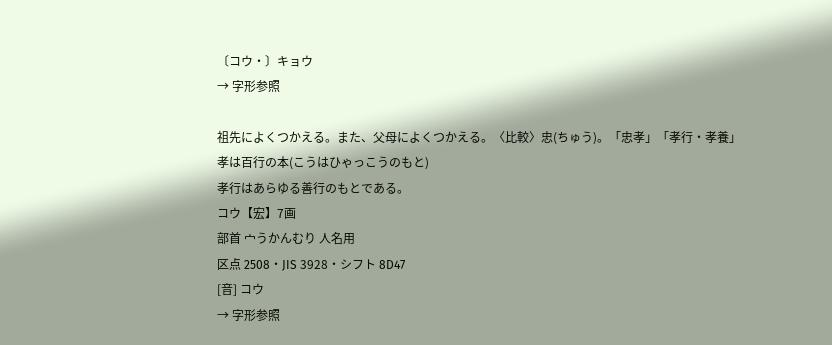〔コウ・〕キョウ
→ 字形参照

祖先によくつかえる。また、父母によくつかえる。〈比較〉忠(ちゅう)。「忠孝」「孝行・孝養」
孝は百行の本(こうはひゃっこうのもと)
孝行はあらゆる善行のもとである。
コウ【宏】7画
部首 宀うかんむり 人名用
区点 2508・JIS 3928・シフト 8D47
[音] コウ
→ 字形参照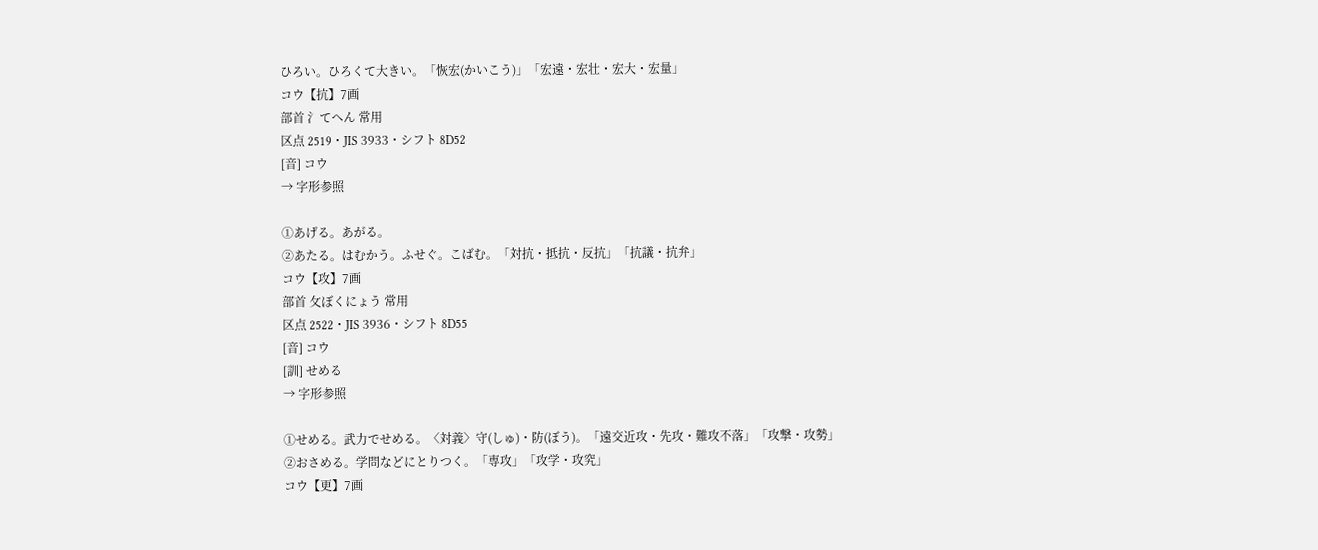ひろい。ひろくて大きい。「恢宏(かいこう)」「宏遠・宏壮・宏大・宏量」
コウ【抗】7画
部首 氵てへん 常用
区点 2519・JIS 3933・シフト 8D52
[音] コウ
→ 字形参照

①あげる。あがる。
②あたる。はむかう。ふせぐ。こばむ。「対抗・抵抗・反抗」「抗議・抗弁」
コウ【攻】7画
部首 攵ぼくにょう 常用
区点 2522・JIS 3936・シフト 8D55
[音] コウ
[訓] せめる
→ 字形参照

①せめる。武力でせめる。〈対義〉守(しゅ)・防(ぼう)。「遠交近攻・先攻・難攻不落」「攻撃・攻勢」
②おさめる。学問などにとりつく。「専攻」「攻学・攻究」
コウ【更】7画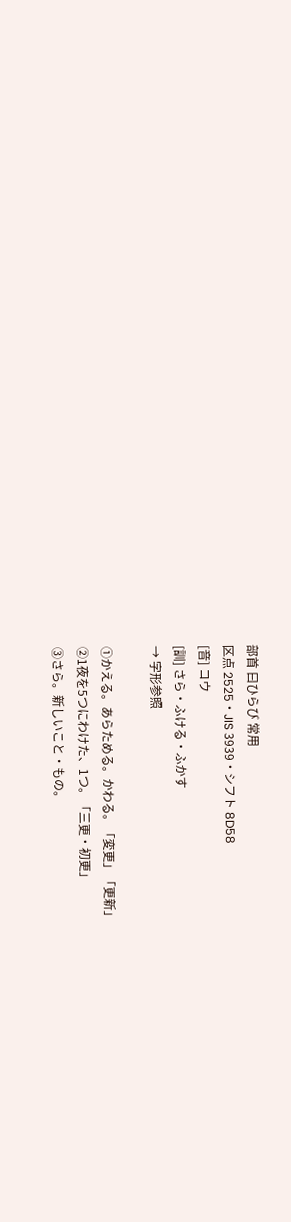部首 曰ひらび 常用
区点 2525・JIS 3939・シフト 8D58
[音] コウ
[訓] さら・ふける・ふかす
→ 字形参照

①かえる。あらためる。かわる。「変更」「更新」
②1夜を5つにわけた、1つ。「三更・初更」
③さら。新しいこと・もの。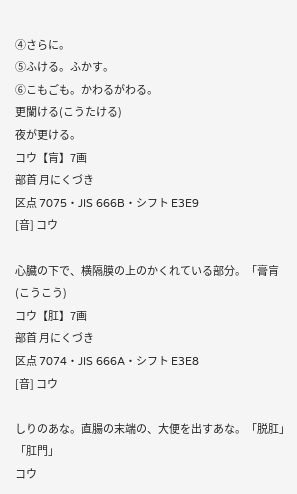④さらに。
⑤ふける。ふかす。
⑥こもごも。かわるがわる。
更闌ける(こうたける)
夜が更ける。
コウ【肓】7画
部首 月にくづき
区点 7075・JIS 666B・シフト E3E9
[音] コウ

心臓の下で、横隔膜の上のかくれている部分。「膏肓(こうこう)
コウ【肛】7画
部首 月にくづき
区点 7074・JIS 666A・シフト E3E8
[音] コウ

しりのあな。直腸の末端の、大便を出すあな。「脱肛」「肛門」
コウ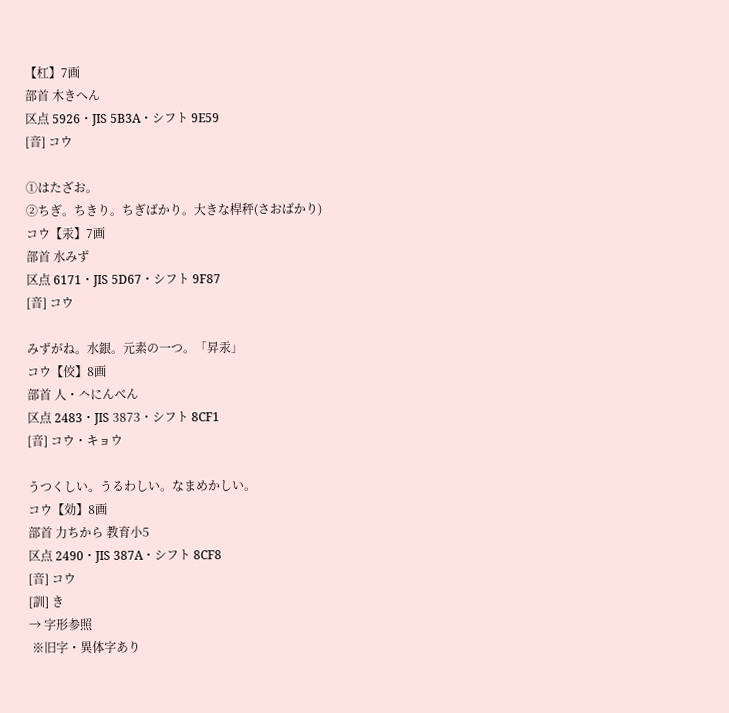【杠】7画
部首 木きへん
区点 5926・JIS 5B3A・シフト 9E59
[音] コウ

①はたざお。
②ちぎ。ちきり。ちぎばかり。大きな桿秤(さおばかり)
コウ【汞】7画
部首 水みず
区点 6171・JIS 5D67・シフト 9F87
[音] コウ

みずがね。水銀。元素の一つ。「昇汞」
コウ【佼】8画
部首 人・𠆢にんべん
区点 2483・JIS 3873・シフト 8CF1
[音] コウ・キョウ

うつくしい。うるわしい。なまめかしい。
コウ【効】8画
部首 力ちから 教育小5
区点 2490・JIS 387A・シフト 8CF8
[音] コウ
[訓] き
→ 字形参照
 ※旧字・異体字あり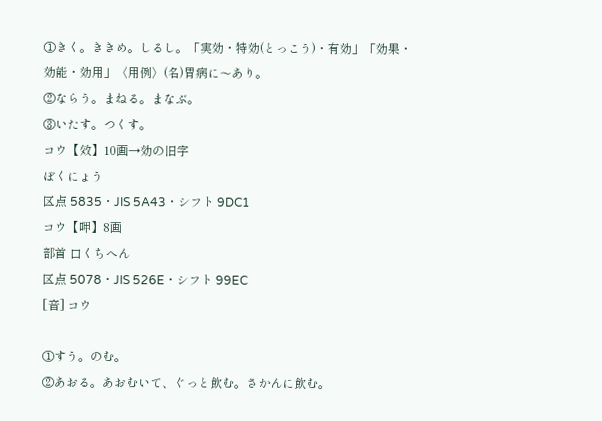①きく。ききめ。しるし。「実効・特効(とっこう)・有効」「効果・効能・効用」〈用例〉(名)胃病に〜あり。
②ならう。まねる。まなぶ。
③いたす。つくす。
コウ【效】10画→効の旧字
ぼくにょう
区点 5835・JIS 5A43・シフト 9DC1
コウ【呷】8画
部首 口くちへん
区点 5078・JIS 526E・シフト 99EC
[音] コウ

①すう。のむ。
②あおる。あおむいて、ぐっと飲む。さかんに飲む。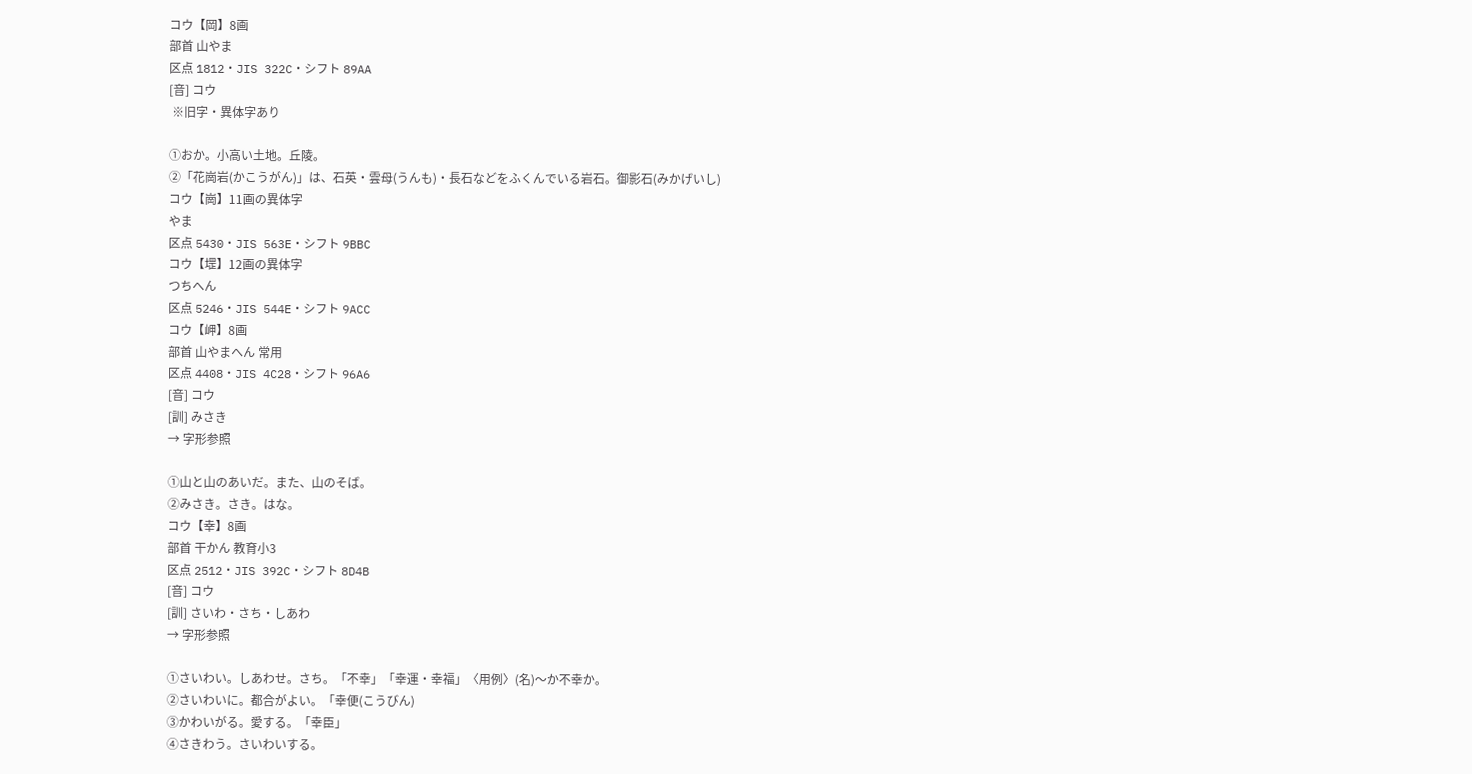コウ【岡】8画
部首 山やま
区点 1812・JIS 322C・シフト 89AA
[音] コウ
 ※旧字・異体字あり

①おか。小高い土地。丘陵。
②「花崗岩(かこうがん)」は、石英・雲母(うんも)・長石などをふくんでいる岩石。御影石(みかげいし)
コウ【崗】11画の異体字
やま
区点 5430・JIS 563E・シフト 9BBC
コウ【堽】12画の異体字
つちへん
区点 5246・JIS 544E・シフト 9ACC
コウ【岬】8画
部首 山やまへん 常用
区点 4408・JIS 4C28・シフト 96A6
[音] コウ
[訓] みさき
→ 字形参照

①山と山のあいだ。また、山のそば。
②みさき。さき。はな。
コウ【幸】8画
部首 干かん 教育小3
区点 2512・JIS 392C・シフト 8D4B
[音] コウ
[訓] さいわ・さち・しあわ
→ 字形参照

①さいわい。しあわせ。さち。「不幸」「幸運・幸福」〈用例〉(名)〜か不幸か。
②さいわいに。都合がよい。「幸便(こうびん)
③かわいがる。愛する。「幸臣」
④さきわう。さいわいする。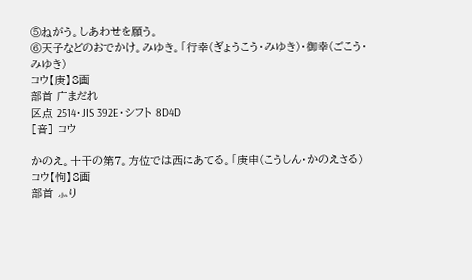⑤ねがう。しあわせを願う。
⑥天子などのおでかけ。みゆき。「行幸(ぎょうこう・みゆき)・御幸(ごこう・みゆき)
コウ【庚】8画
部首 广まだれ
区点 2514・JIS 392E・シフト 8D4D
[音] コウ

かのえ。十干の第7。方位では西にあてる。「庚申(こうしん・かのえさる)
コウ【怐】8画
部首 ⺗り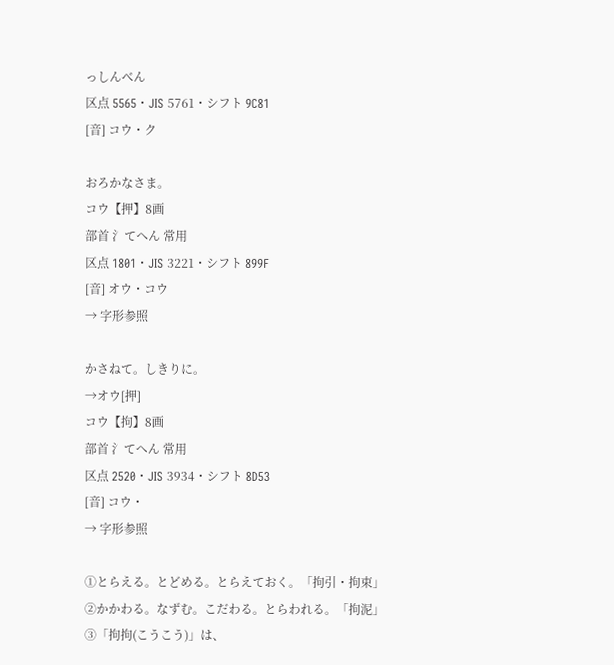っしんべん
区点 5565・JIS 5761・シフト 9C81
[音] コウ・ク

おろかなさま。
コウ【押】8画
部首 氵てへん 常用
区点 1801・JIS 3221・シフト 899F
[音] オウ・コウ
→ 字形参照

かさねて。しきりに。
→オウ[押]
コウ【拘】8画
部首 氵てへん 常用
区点 2520・JIS 3934・シフト 8D53
[音] コウ・
→ 字形参照

①とらえる。とどめる。とらえておく。「拘引・拘束」
②かかわる。なずむ。こだわる。とらわれる。「拘泥」
③「拘拘(こうこう)」は、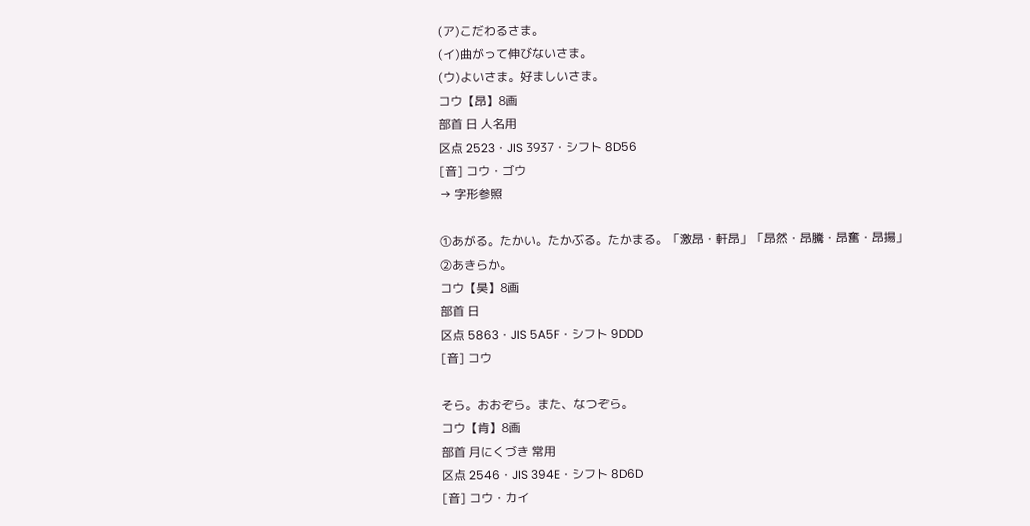(ア)こだわるさま。
(イ)曲がって伸びないさま。
(ウ)よいさま。好ましいさま。
コウ【昂】8画
部首 日 人名用
区点 2523・JIS 3937・シフト 8D56
[音] コウ・ゴウ
→ 字形参照

①あがる。たかい。たかぶる。たかまる。「激昂・軒昂」「昂然・昂騰・昂奮・昂揚」
②あきらか。
コウ【昊】8画
部首 日
区点 5863・JIS 5A5F・シフト 9DDD
[音] コウ

そら。おおぞら。また、なつぞら。
コウ【肯】8画
部首 月にくづき 常用
区点 2546・JIS 394E・シフト 8D6D
[音] コウ・カイ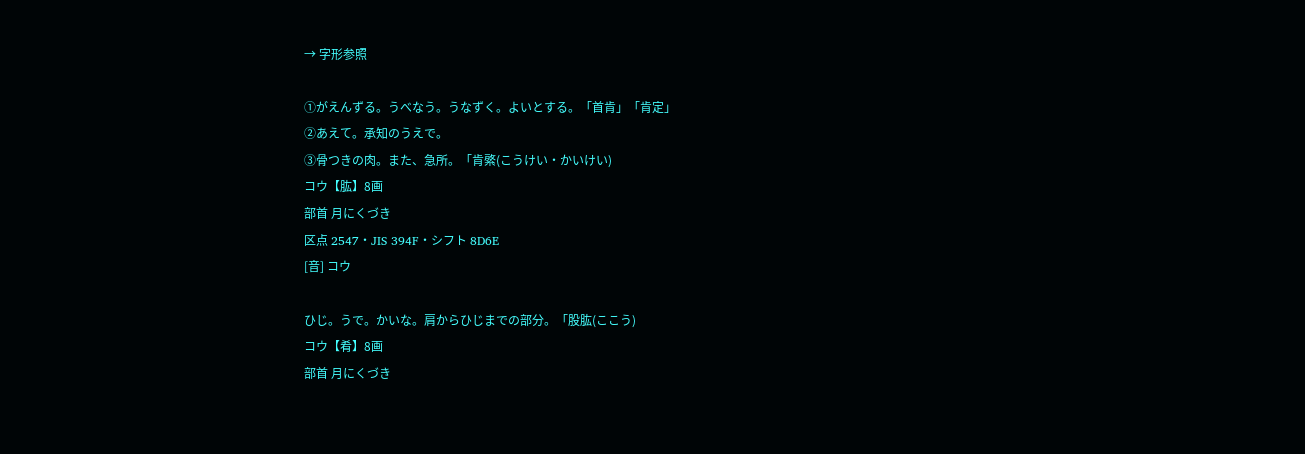→ 字形参照

①がえんずる。うべなう。うなずく。よいとする。「首肯」「肯定」
②あえて。承知のうえで。
③骨つきの肉。また、急所。「肯綮(こうけい・かいけい)
コウ【肱】8画
部首 月にくづき
区点 2547・JIS 394F・シフト 8D6E
[音] コウ

ひじ。うで。かいな。肩からひじまでの部分。「股肱(ここう)
コウ【肴】8画
部首 月にくづき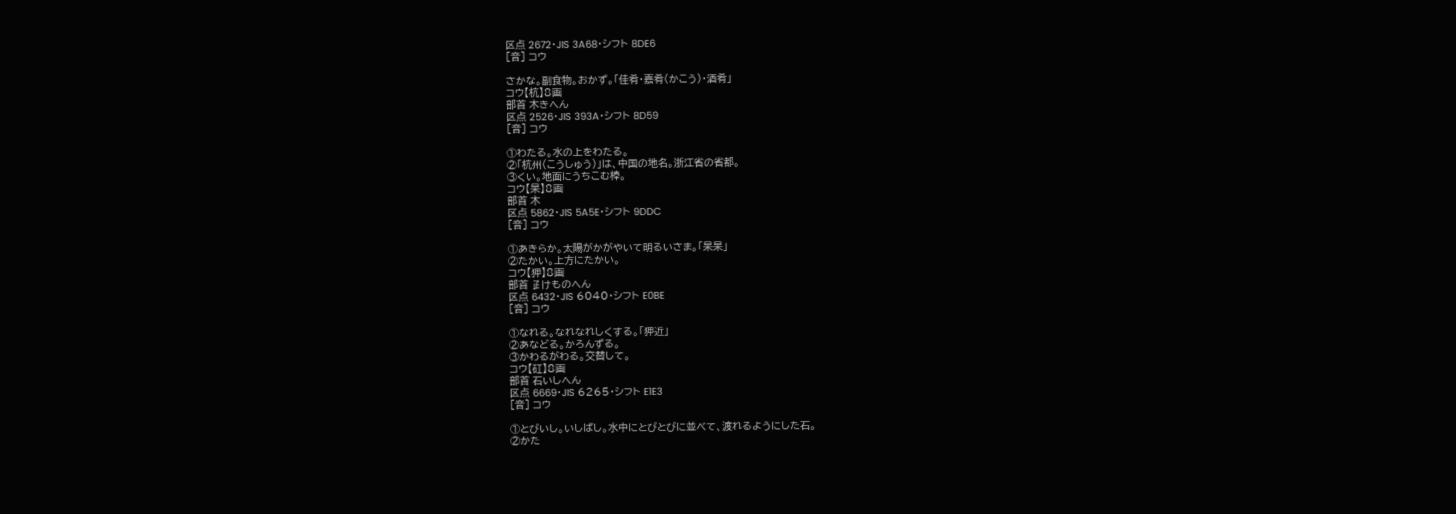区点 2672・JIS 3A68・シフト 8DE6
[音] コウ

さかな。副食物。おかず。「佳肴・嘉肴(かこう)・酒肴」
コウ【杭】8画
部首 木きへん
区点 2526・JIS 393A・シフト 8D59
[音] コウ

①わたる。水の上をわたる。
②「杭州(こうしゅう)」は、中国の地名。浙江省の省都。
③くい。地面にうちこむ棒。
コウ【杲】8画
部首 木
区点 5862・JIS 5A5E・シフト 9DDC
[音] コウ

①あきらか。太陽がかがやいて明るいさま。「杲杲」
②たかい。上方にたかい。
コウ【狎】8画
部首 𤴔けものへん
区点 6432・JIS 6040・シフト E0BE
[音] コウ

①なれる。なれなれしくする。「狎近」
②あなどる。かろんずる。
③かわるがわる。交替して。
コウ【矼】8画
部首 石いしへん
区点 6669・JIS 6265・シフト E1E3
[音] コウ

①とびいし。いしばし。水中にとびとびに並べて、渡れるようにした石。
②かた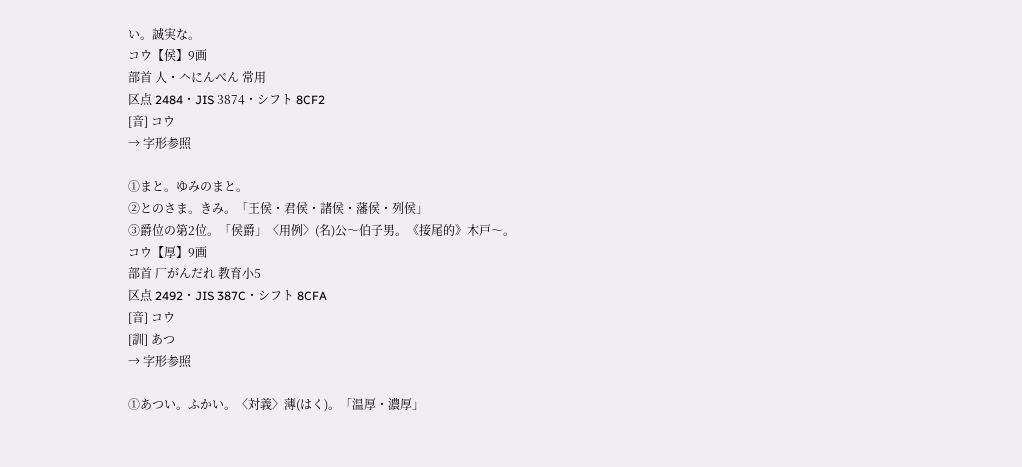い。誠実な。
コウ【侯】9画
部首 人・𠆢にんべん 常用
区点 2484・JIS 3874・シフト 8CF2
[音] コウ
→ 字形参照

①まと。ゆみのまと。
②とのさま。きみ。「王侯・君侯・諸侯・藩侯・列侯」
③爵位の第2位。「侯爵」〈用例〉(名)公〜伯子男。《接尾的》木戸〜。
コウ【厚】9画
部首 厂がんだれ 教育小5
区点 2492・JIS 387C・シフト 8CFA
[音] コウ
[訓] あつ
→ 字形参照

①あつい。ふかい。〈対義〉薄(はく)。「温厚・濃厚」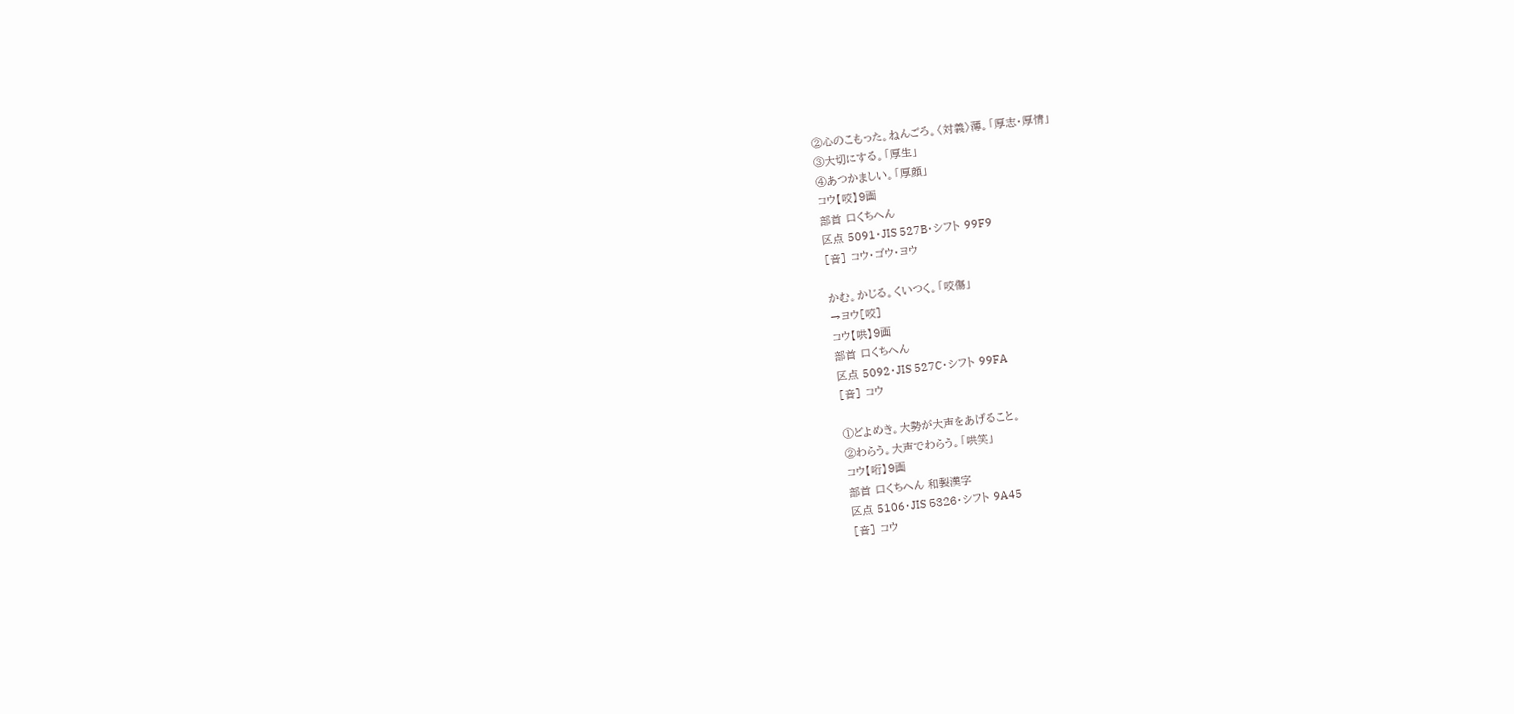②心のこもった。ねんごろ。〈対義〉薄。「厚志・厚情」
③大切にする。「厚生」
④あつかましい。「厚顔」
コウ【咬】9画
部首 口くちへん
区点 5091・JIS 527B・シフト 99F9
[音] コウ・ゴウ・ヨウ

かむ。かじる。くいつく。「咬傷」
→ヨウ[咬]
コウ【哄】9画
部首 口くちへん
区点 5092・JIS 527C・シフト 99FA
[音] コウ

①どよめき。大勢が大声をあげること。
②わらう。大声でわらう。「哄笑」
コウ【哘】9画
部首 口くちへん 和製漢字
区点 5106・JIS 5326・シフト 9A45
[音] コウ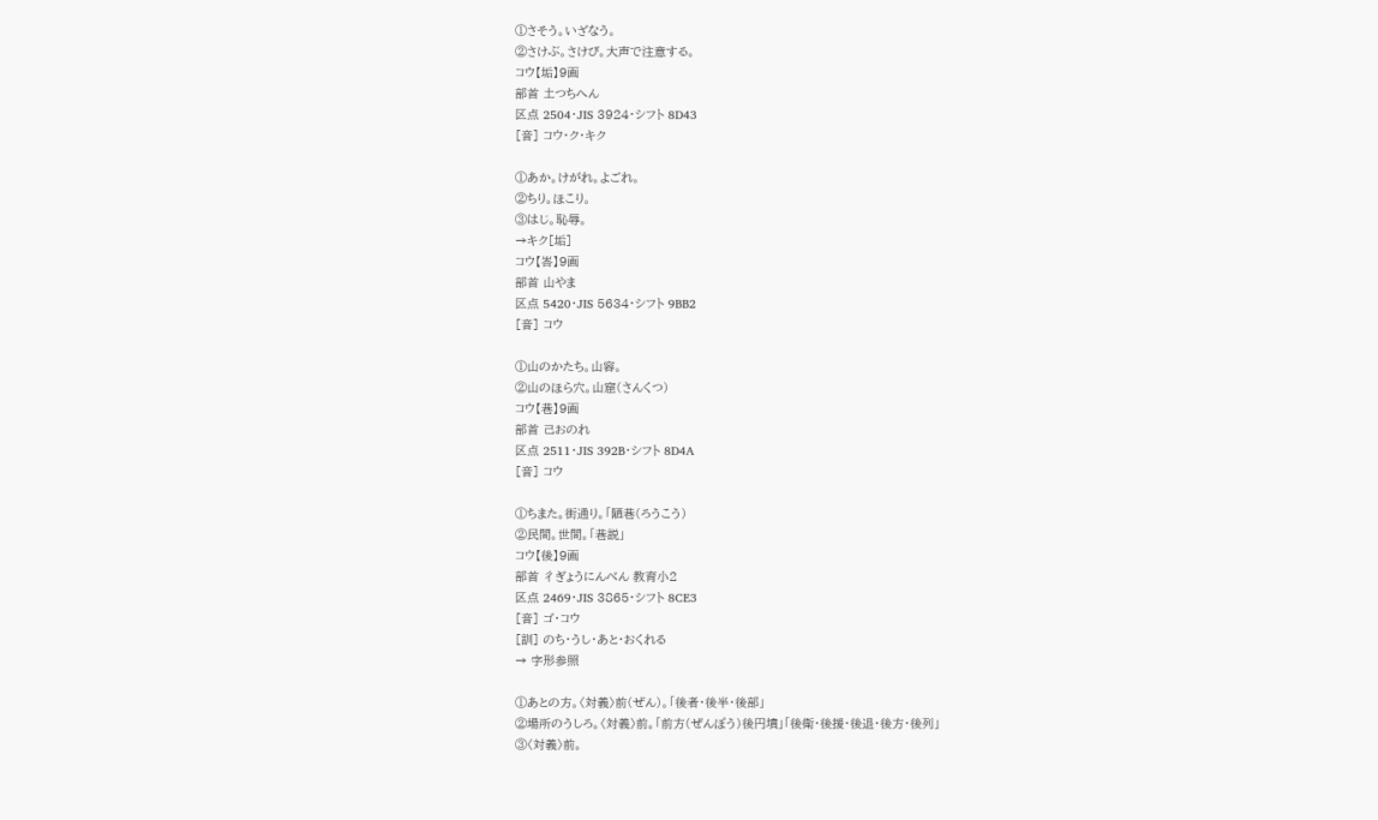①さそう。いざなう。
②さけぶ。さけび。大声で注意する。
コウ【垢】9画
部首 土つちへん
区点 2504・JIS 3924・シフト 8D43
[音] コウ・ク・キク

①あか。けがれ。よごれ。
②ちり。ほこり。
③はじ。恥辱。
→キク[垢]
コウ【峇】9画
部首 山やま
区点 5420・JIS 5634・シフト 9BB2
[音] コウ

①山のかたち。山容。
②山のほら穴。山窟(さんくつ)
コウ【巷】9画
部首 己おのれ
区点 2511・JIS 392B・シフト 8D4A
[音] コウ

①ちまた。街通り。「陋巷(ろうこう)
②民間。世間。「巷説」
コウ【後】9画
部首 彳ぎょうにんべん 教育小2
区点 2469・JIS 3865・シフト 8CE3
[音] ゴ・コウ
[訓] のち・うし・あと・おくれる
→ 字形参照

①あとの方。〈対義〉前(ぜん)。「後者・後半・後部」
②場所のうしろ。〈対義〉前。「前方(ぜんぽう)後円墳」「後衛・後援・後退・後方・後列」
③〈対義〉前。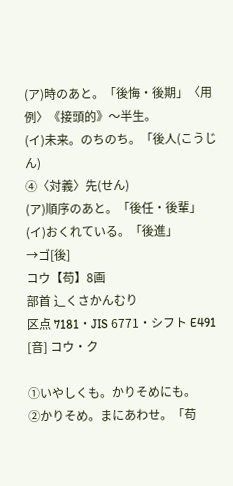(ア)時のあと。「後悔・後期」〈用例〉《接頭的》〜半生。
(イ)未来。のちのち。「後人(こうじん)
④〈対義〉先(せん)
(ア)順序のあと。「後任・後輩」
(イ)おくれている。「後進」
→ゴ[後]
コウ【苟】8画
部首 ⻌くさかんむり
区点 7181・JIS 6771・シフト E491
[音] コウ・ク

①いやしくも。かりそめにも。
②かりそめ。まにあわせ。「苟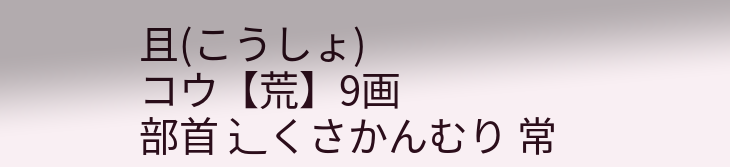且(こうしょ)
コウ【荒】9画
部首 ⻌くさかんむり 常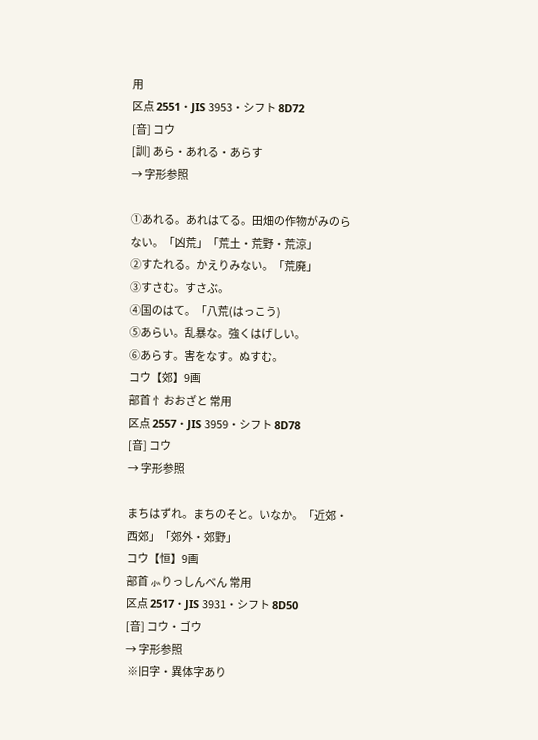用
区点 2551・JIS 3953・シフト 8D72
[音] コウ
[訓] あら・あれる・あらす
→ 字形参照

①あれる。あれはてる。田畑の作物がみのらない。「凶荒」「荒土・荒野・荒涼」
②すたれる。かえりみない。「荒廃」
③すさむ。すさぶ。
④国のはて。「八荒(はっこう)
⑤あらい。乱暴な。強くはげしい。
⑥あらす。害をなす。ぬすむ。
コウ【郊】9画
部首 忄おおざと 常用
区点 2557・JIS 3959・シフト 8D78
[音] コウ
→ 字形参照

まちはずれ。まちのそと。いなか。「近郊・西郊」「郊外・郊野」
コウ【恒】9画
部首 ⺗りっしんべん 常用
区点 2517・JIS 3931・シフト 8D50
[音] コウ・ゴウ
→ 字形参照
 ※旧字・異体字あり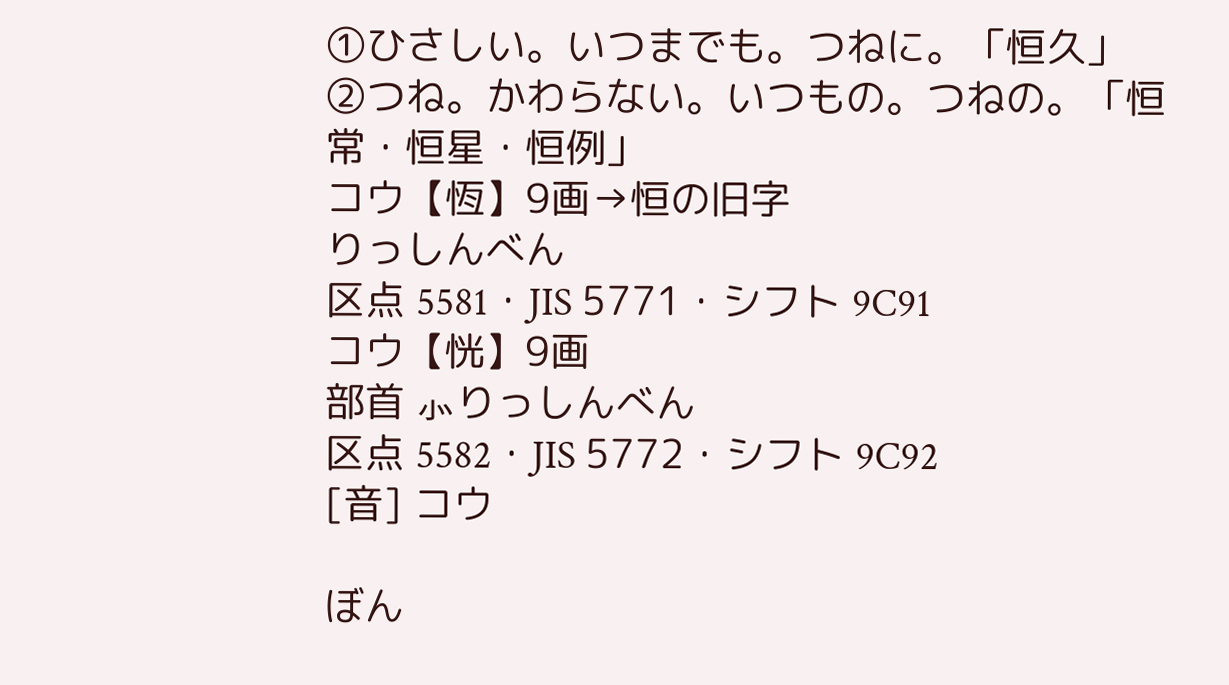①ひさしい。いつまでも。つねに。「恒久」
②つね。かわらない。いつもの。つねの。「恒常・恒星・恒例」
コウ【恆】9画→恒の旧字
りっしんべん
区点 5581・JIS 5771・シフト 9C91
コウ【恍】9画
部首 ⺗りっしんべん
区点 5582・JIS 5772・シフト 9C92
[音] コウ

ぼん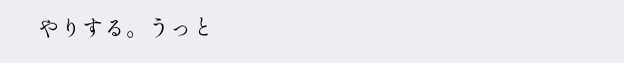やりする。うっと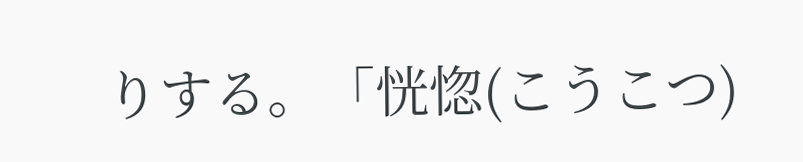りする。「恍惚(こうこつ)